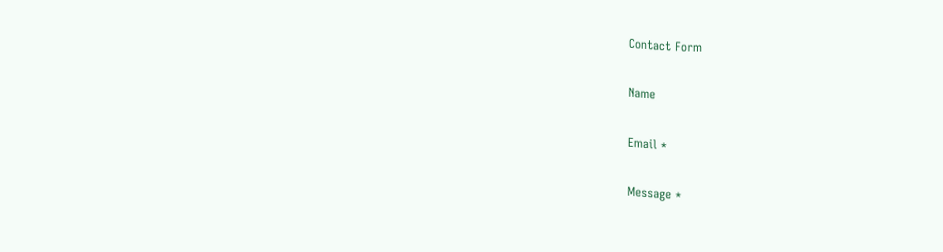Contact Form

Name

Email *

Message *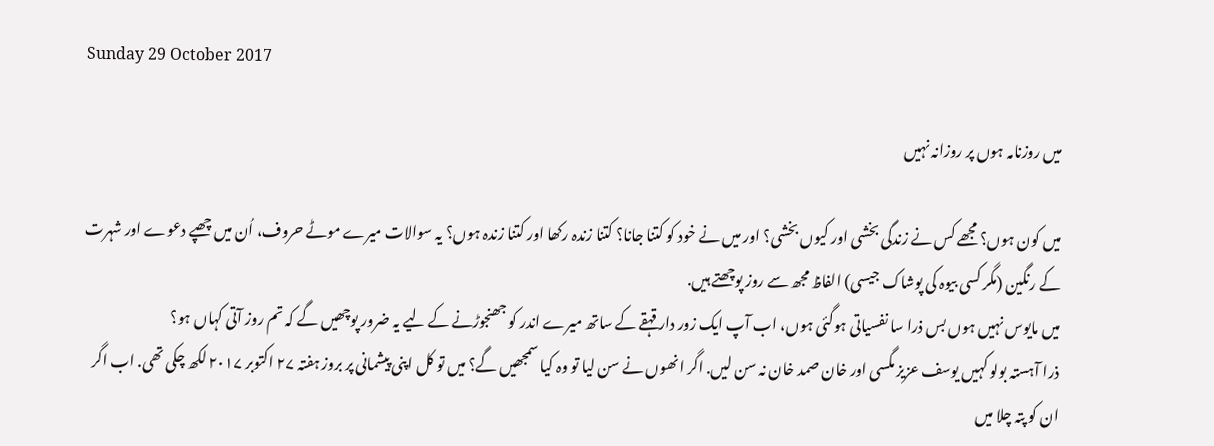Sunday 29 October 2017

میں روزنامہ ہوں پر روزانہ نہیں

میں کون ہوں؟ مجھے کس نے زندگی بخشی اور کیوں بخشی؟ اور میں نے خود کو کتنا جانا؟ کتنا زندہ رکھا اور کتنا زندہ ہوں؟ یہ سوالات میرے موٹے حروف، اُن میں چھپے دعوے اور شہرت کے رنگین (مگر کسی بیوہ کی پوشاک جیسی) الفاظ مجھ سے روز پوچھتے ہیں.
میں مایوس نہیں ہوں بس ذرا سا نفسیاتی ہوگئی ہوں، اب آپ ایک زور دار قہقے کے ساتھ میرے اندر کو جھنجوڑنے کے لیے یہ ضرور پوچھیں گے کہ تم روز آتی کہاں ہو؟
ذرا آہستہ بولو کہیں یوسف عزیز مگسی اور خان صمد خان نہ سن لیں. اگر انھوں نے سن لیا تو وہ کیا سمجھیں گے؟ میں تو کل اپنی پیشمانی پر بروز ہفتہ ۲۷ اکتوبر ۲۰۱۷ لکھ چکی تھی. اب اگر ان کو پتہ چلا میں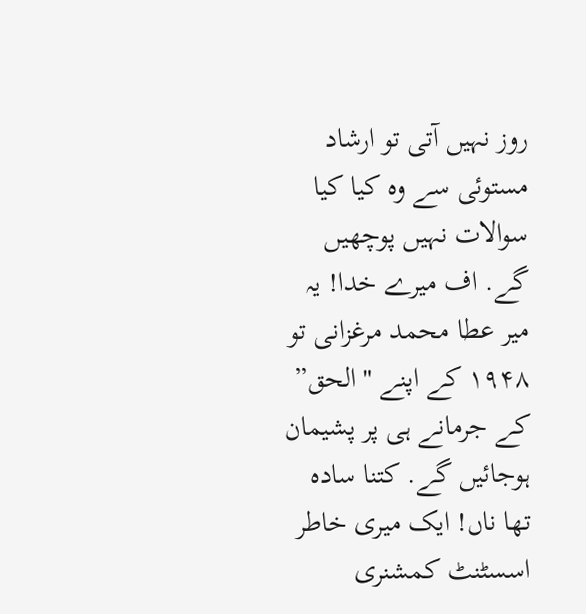روز نہیں آتی تو ارشاد مستوئی سے وہ کیا کیا سوالات نہیں پوچھیں گے. اف میرے خدا! یہ میر عطا محمد مرغزانی تو ۱۹۴۸ کے اپنے "الحق” کے جرمانے ہی پر پشیمان ہوجائیں گے. کتنا سادہ تھا ناں! ایک میری خاطر اسسٹنٹ کمشنری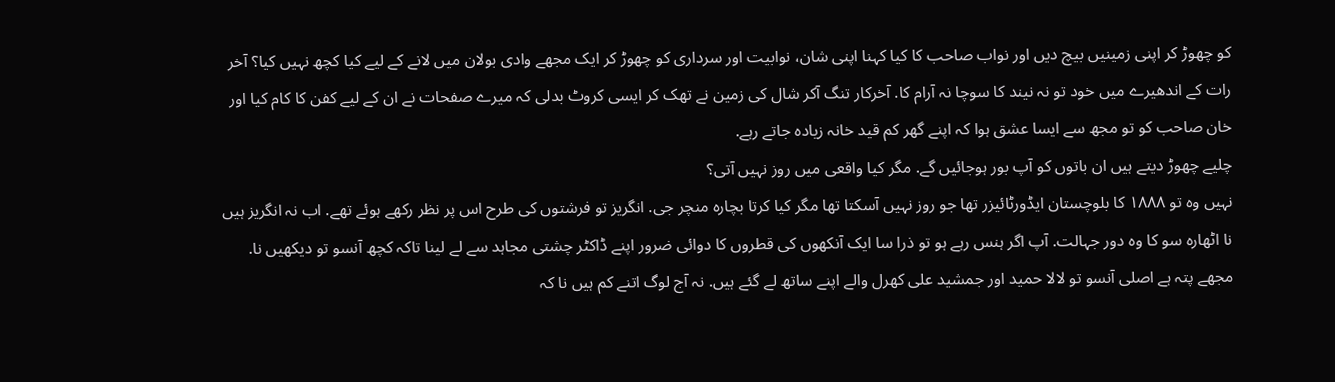کو چھوڑ کر اپنی زمینیں بیچ دیں اور نواب صاحب کا کیا کہنا اپنی شان، نوابیت اور سرداری کو چھوڑ کر ایک مجھے وادی بولان میں لانے کے لیے کیا کچھ نہیں کیا؟ آخر رات کے اندھیرے میں خود تو نہ نیند کا سوچا نہ آرام کا. آخرکار تنگ آکر شال کی زمین نے تھک کر ایسی کروٹ بدلی کہ میرے صفحات نے ان کے لیے کفن کا کام کیا اور خان صاحب کو تو مجھ سے ایسا عشق ہوا کہ اپنے گھر کم قید خانہ زیادہ جاتے رہے.
چلیے چھوڑ دیتے ہیں ان باتوں کو آپ بور ہوجائیں گے. مگر کیا واقعی میں روز نہیں آتی؟
نہیں وہ تو ۱۸۸۸ کا بلوچستان ایڈورٹائیزر تھا جو روز نہیں آسکتا تھا مگر کیا کرتا بچارہ منچر جی. انگریز تو فرشتوں کی طرح اس پر نظر رکھے ہوئے تھے. اب نہ انگریز ہیں نا اٹھارہ سو کا وہ دور جہالت. آپ اگر ہنس رہے ہو تو ذرا سا ایک آنکھوں کی قطروں کا دوائی ضرور اپنے ڈاکٹر چشتی مجاہد سے لے لینا تاکہ کچھ آنسو تو دیکھیں نا. مجھے پتہ ہے اصلی آنسو تو لالا حمید اور جمشید علی کھرل والے اپنے ساتھ لے گئے ہیں. نہ آج لوگ اتنے کم ہیں نا کہ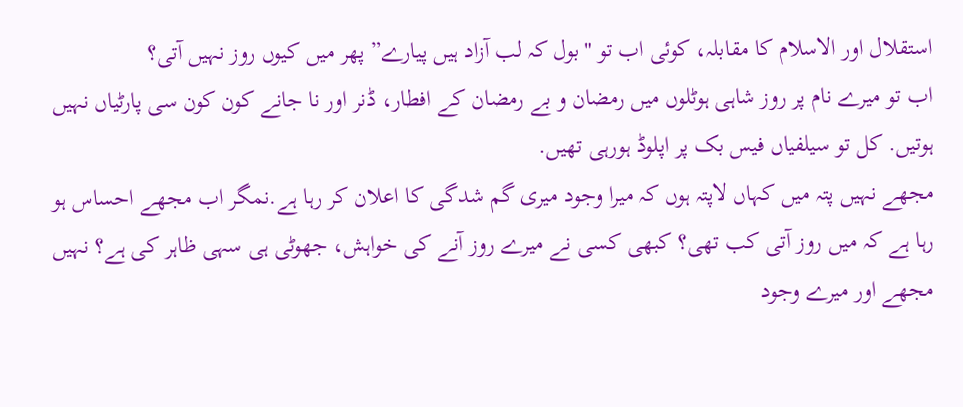استقلال اور الاسلام کا مقابلہ، کوئی اب تو "بول کہ لب آزاد ہیں پیارے” پھر میں کیوں روز نہیں آتی؟
اب تو میرے نام پر روز شاہی ہوٹلوں میں رمضان و بے رمضان کے افطار، ڈنر اور نا جانے کون کون سی پارٹیاں نہیں ہوتیں. کل تو سیلفیاں فیس بک پر اپلوڈ ہورہی تھیں.
مجھے نہیں پتہ میں کہاں لاپتہ ہوں کہ میرا وجود میری گم شدگی کا اعلان کر رہا ہے.نمگر اب مجھے احساس ہو رہا ہے کہ میں روز آتی کب تھی؟ کبھی کسی نے میرے روز آنے کی خواہش، جھوٹی ہی سہی ظاہر کی ہے؟ نہیں مجھے اور میرے وجود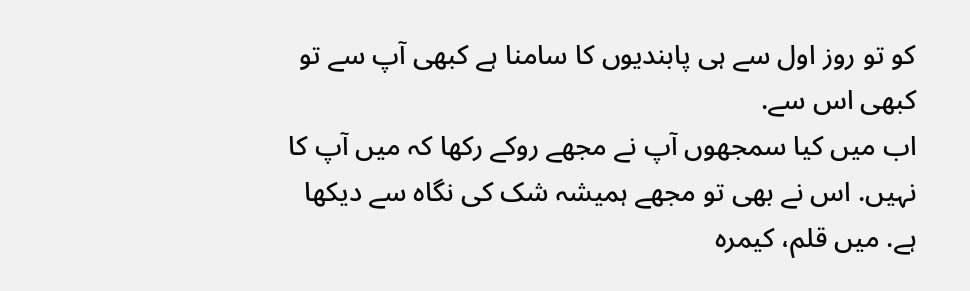کو تو روز اول سے ہی پابندیوں کا سامنا ہے کبھی آپ سے تو کبھی اس سے.
اب میں کیا سمجھوں آپ نے مجھے روکے رکھا کہ میں آپ کا نہیں. اس نے بھی تو مجھے ہمیشہ شک کی نگاہ سے دیکھا ہے. میں قلم، کیمرہ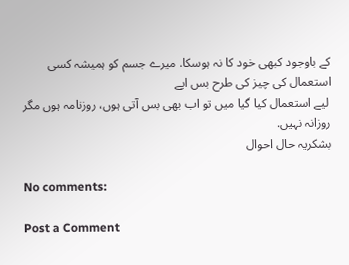کے باوجود کبھی خود کا نہ ہوسکا. میرے جسم کو ہمیشہ کسی استعمال کی چیز کی طرح بس اپے
 لیے استعمال کیا گیا میں تو اب بھی بس آتی ہوں، روزنامہ ہوں مگر روزانہ نہیں.
بشکریہ حال احوال

No comments:

Post a Comment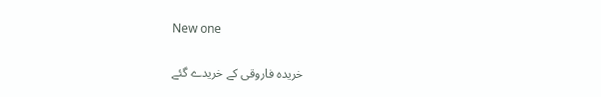New one

خریدہ فاروقی کے خریدے گئے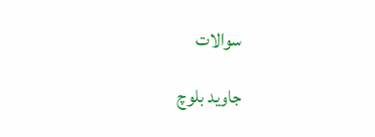سوالات

جاوید بلوچ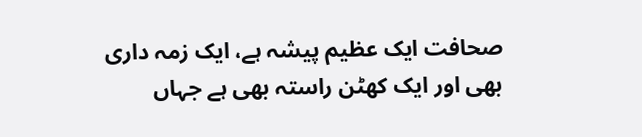صحافت ایک عظیم پیشہ ہے، ایک زمہ داری بھی اور ایک کھٹن راستہ بھی ہے جہاں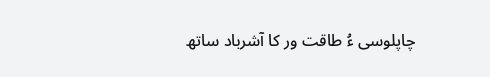چاپلوسی ءُ طاقت ور کا آشرباد ساتھ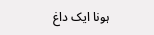ہونا ایک داغ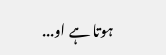ہوتا ہے او...